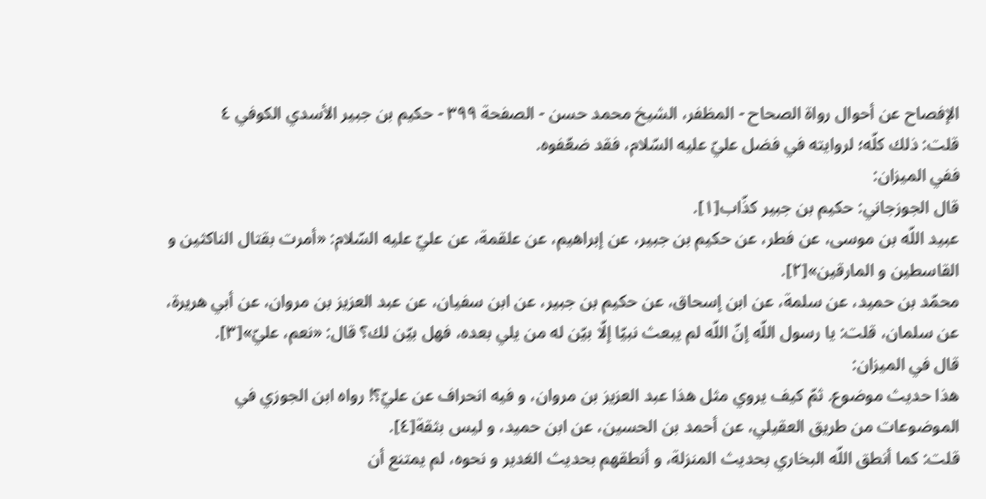الإفصاح عن أحوال رواة الصحاح - المظفر، الشيخ محمد حسن - الصفحة ٣٩٩ - حكيم بن جبير الأسدي الكوفي ٤
قلت: ذلك كلّه؛ لروايته في فضل عليّ عليه السّلام، فقد ضعّفوه.
ففي الميزان:
قال الجوزجاني: حكيم بن جبير كذّاب[١].
عبيد اللّه بن موسى، عن فطر، عن حكيم بن جبير، عن إبراهيم، عن علقمة، عن عليّ عليه السّلام: «أمرت بقتال الناكثين و القاسطين و المارقين»[٢].
محمّد بن حميد، عن سلمة، عن ابن إسحاق، عن حكيم بن جبير، عن ابن سفيان، عن عبد العزيز بن مروان، عن أبي هريرة، عن سلمان، قلت: يا رسول اللّه إنّ اللّه لم يبعث نبيّا إلّا بيّن له من يلي بعده، فهل بيّن لك؟ قال: «نعم، عليّ»[٣].
قال في الميزان:
هذا حديث موضوع. ثمّ كيف يروي مثل هذا عبد العزيز بن مروان، و فيه انحراف عن عليّ؟! رواه ابن الجوزي في الموضوعات من طريق العقيلي، عن أحمد بن الحسين، عن ابن حميد، و ليس بثقة[٤].
قلت: كما أنطق اللّه البخاري بحديث المنزلة، و أنطقهم بحديث الغدير و نحوه، لم يمتنع أن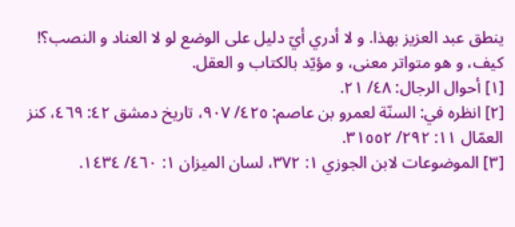ينطق عبد العزيز بهذا. و لا أدري أيّ دليل على الوضع لو لا العناد و النصب؟! كيف، و هو متواتر معنى، و مؤيّد بالكتاب و العقل.
[١] أحوال الرجال: ٤٨/ ٢١.
[٢] انظره في: السنّة لعمرو بن عاصم: ٤٢٥/ ٩٠٧، تاريخ دمشق ٤٢: ٤٦٩، كنز العمّال ١١: ٢٩٢/ ٣١٥٥٢.
[٣] الموضوعات لابن الجوزي ١: ٣٧٢، لسان الميزان ١: ٤٦٠/ ١٤٣٤.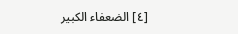[٤] الضعفاء الكبير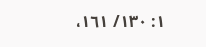١: ١٣٠/ ١٦١،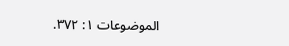الموضوعات ١: ٣٧٢.